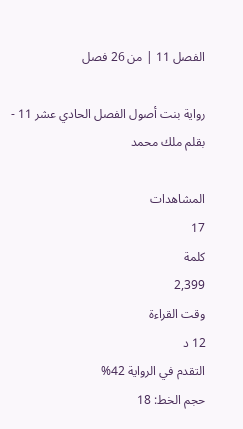الفصل 11 | من 26 فصل

رواية بنت أصول الفصل الحادي عشر 11 - بقلم ملك محمد

المشاهدات
17
كلمة
2,399
وقت القراءة
12 د
التقدم في الرواية 42%
حجم الخط: 18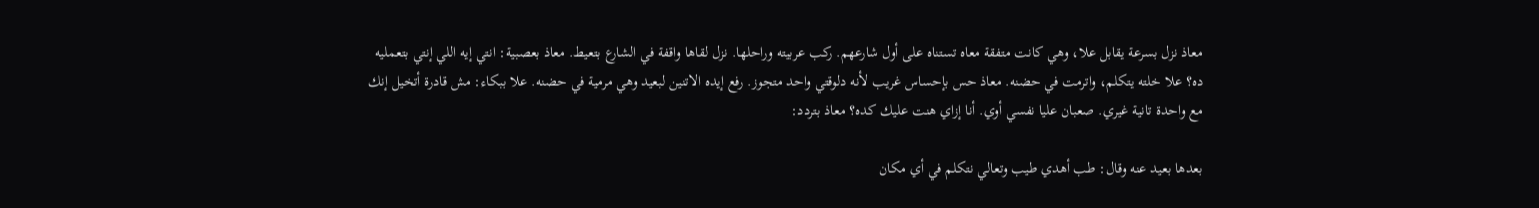معاذ نزل بسرعة يقابل علا، وهي كانت متفقة معاه تستناه على أول شارعهم. ركب عربيته وراحلها. نزل لقاها واقفة في الشارع بتعيط. معاذ بعصبية: انتي إيه اللي إنتي بتعمليه ده؟ علا خلته يتكلم، واترمت في حضنه. معاذ حس بإحساس غريب لأنه دلوقتي واحد متجوز. رفع إيده الاتنين لبعيد وهي مرمية في حضنه. علا ببكاء: مش قادرة أتخيل إنك مع واحدة تانية غيري. صعبان عليا نفسي أوي. أنا إزاي هنت عليك كده؟ معاذ بتردد:

بعدها بعيد عنه وقال: طب أهدي طيب وتعالي نتكلم في أي مكان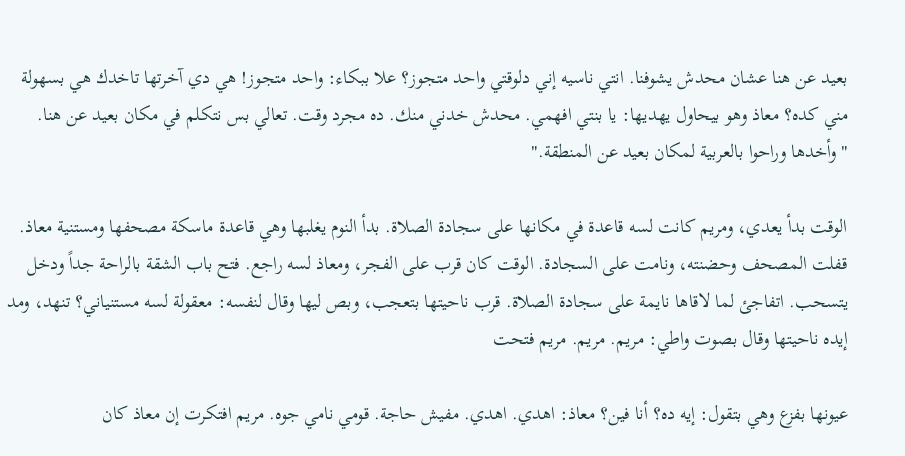بعيد عن هنا عشان محدش يشوفنا. انتي ناسيه إني دلوقتي واحد متجوز؟ علا ببكاء: واحد متجوز! هي دي آخرتها تاخدك هي بسهولة مني كده؟ معاذ وهو بيحاول يهديها: يا بنتي افهمي. محدش خدني منك. ده مجرد وقت. تعالي بس نتكلم في مكان بعيد عن هنا. "وأخدها وراحوا بالعربية لمكان بعيد عن المنطقة."

الوقت بدأ يعدي، ومريم كانت لسه قاعدة في مكانها على سجادة الصلاة. بدأ النوم يغلبها وهي قاعدة ماسكة مصحفها ومستنية معاذ. قفلت المصحف وحضنته، ونامت على السجادة. الوقت كان قرب على الفجر، ومعاذ لسه راجع. فتح باب الشقة بالراحة جداً ودخل يتسحب. اتفاجئ لما لاقاها نايمة على سجادة الصلاة. قرب ناحيتها بتعجب، وبص ليها وقال لنفسه: معقولة لسه مستنياني؟ تنهد، ومد إيده ناحيتها وقال بصوت واطي: مريم. مريم. مريم فتحت

عيونها بفزع وهي بتقول: إيه ده؟ أنا فين؟ معاذ: اهدي. اهدي. مفيش حاجة. قومي نامي جوه. مريم افتكرت إن معاذ كان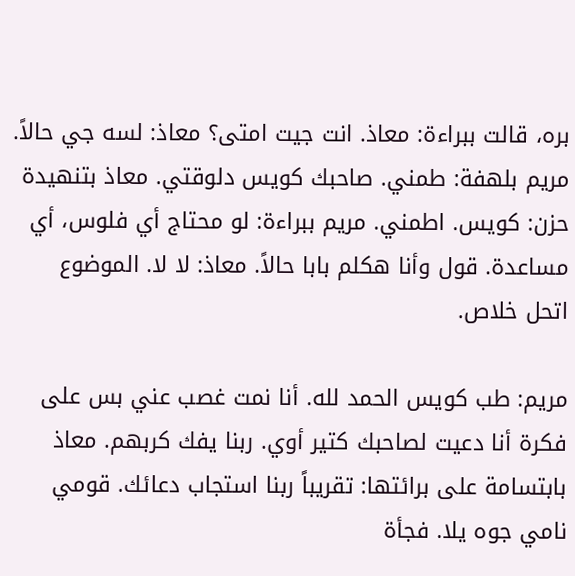بره، قالت ببراءة: معاذ. انت جيت امتى؟ معاذ: لسه جي حالاً. مريم بلهفة: طمني. صاحبك كويس دلوقتي. معاذ بتنهيدة حزن: كويس. اطمني. مريم ببراءة: لو محتاج أي فلوس، أي مساعدة. قول وأنا هكلم بابا حالاً. معاذ: لا لا. الموضوع اتحل خلاص.

مريم: طب كويس الحمد لله. أنا نمت غصب عني بس على فكرة أنا دعيت لصاحبك كتير أوي. ربنا يفك كربهم. معاذ بابتسامة على برائتها: تقريباً ربنا استجاب دعائك. قومي نامي جوه يلا. فجأة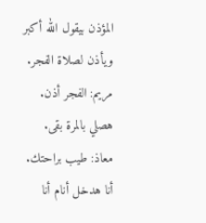المؤذن بيقول الله أكبر ويأذن لصلاة الفجر. مريم: الفجر أذن. هصلي بالمرة بقى. معاذ: طيب براحتك. أنا هدخل أنام أنا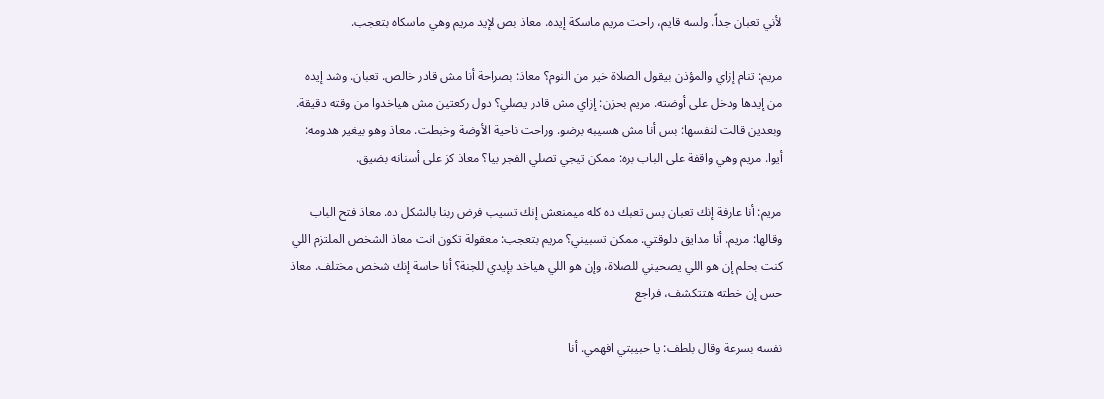لأني تعبان جداً. ولسه قايم، راحت مريم ماسكة إيده. معاذ بص لإيد مريم وهي ماسكاه بتعجب.

مريم: تنام إزاي والمؤذن بيقول الصلاة خير من النوم؟ معاذ: بصراحة أنا مش قادر خالص. تعبان. وشد إيده من إيدها ودخل على أوضته. مريم بحزن: إزاي مش قادر يصلي؟ دول ركعتين مش هياخدوا من وقته دقيقة. وبعدين قالت لنفسها: بس أنا مش هسيبه برضو. وراحت ناحية الأوضة وخبطت. معاذ وهو بيغير هدومه: أيوا. مريم وهي واقفة على الباب بره: ممكن تيجي تصلي الفجر بيا؟ معاذ كز على أسنانه بضيق.

مريم: أنا عارفة إنك تعبان بس تعبك ده كله ميمنعش إنك تسيب فرض ربنا بالشكل ده. معاذ فتح الباب وقالها: مريم. أنا مدايق دلوقتي. ممكن تسبيني؟ مريم بتعجب: معقولة تكون انت معاذ الشخص الملتزم اللي كنت بحلم إن هو اللي يصحيني للصلاة، وإن هو اللي هياخد بإيدي للجنة؟ أنا حاسة إنك شخص مختلف. معاذ حس إن خطته هتتكشف، فراجع

نفسه بسرعة وقال بلطف: يا حبيبتي افهمي. أنا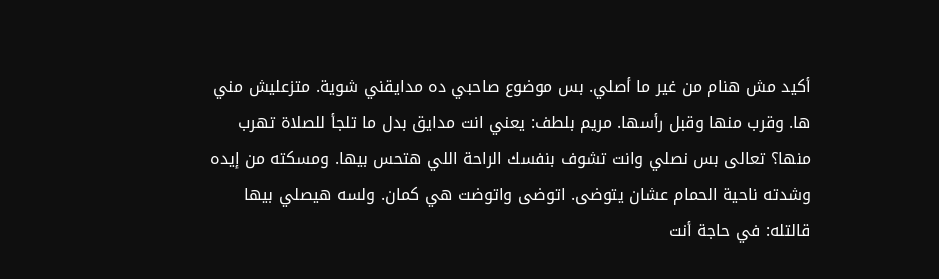أكيد مش هنام من غير ما أصلي. بس موضوع صاحبي ده مدايقني شوية. متزعليش مني ها. وقرب منها وقبل رأسها. مريم بلطف: يعني انت مدايق بدل ما تلجأ للصلاة تهرب منها؟ تعالى بس نصلي وانت تشوف بنفسك الراحة اللي هتحس بيها. ومسكته من إيده وشدته ناحية الحمام عشان يتوضى. اتوضى واتوضت هي كمان. ولسه هيصلي بيها قالتله: في حاجة أنت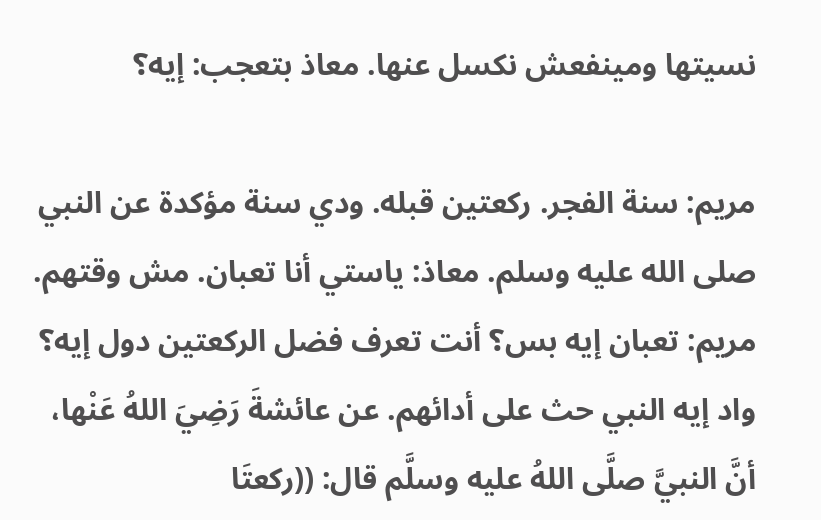نسيتها ومينفعش نكسل عنها. معاذ بتعجب: إيه؟

مريم: سنة الفجر. ركعتين قبله. ودي سنة مؤكدة عن النبي صلى الله عليه وسلم. معاذ: ياستي أنا تعبان. مش وقتهم. مريم: تعبان إيه بس؟ أنت تعرف فضل الركعتين دول إيه؟ واد إيه النبي حث على أدائهم. عن عائشةَ رَضِيَ اللهُ عَنْها، أنَّ النبيَّ صلَّى اللهُ عليه وسلَّم قال: ((ركعتَا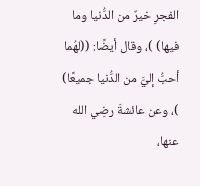الفجرِ خيرٌ من الدُّنيا وما فيها) )، وقال أيضًا: ((لهُما أحبُّ إليَّ من الدُّنيا جميعًا) )، وعن عائشةَ رضِي الله عنها،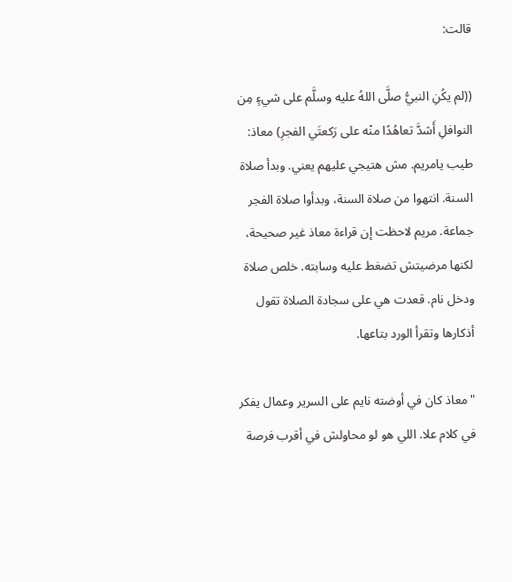قالت:

((لم يكُنِ النبيُّ صلَّى اللهُ عليه وسلَّم على شيءٍ مِن النوافلِ أَشدَّ تعاهُدًا منْه على رَكعتَي الفجرِ) معاذ: طيب يامريم. مش هتيجي عليهم يعني. وبدأ صلاة السنة. انتهوا من صلاة السنة، وبدأوا صلاة الفجر جماعة. مريم لاحظت إن قراءة معاذ غير صحيحة، لكنها مرضيتش تضغط عليه وسابته. خلص صلاة ودخل نام. قعدت هي على سجادة الصلاة تقول أذكارها وتقرأ الورد بتاعها.

"معاذ كان في أوضته نايم على السرير وعمال يفكر في كلام علا. اللي هو لو محاولش في أقرب فرصة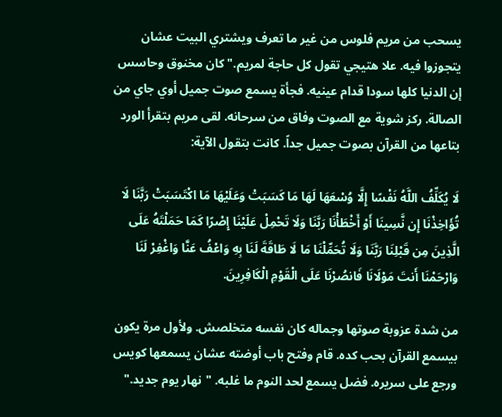يسحب من مريم فلوس من غير ما تعرف ويشتري البيت عشان يتجوزوا فيه. علا هتيجي تقول كل حاجة لمريم." كان مخنوق وحاسس إن الدنيا كلها سودا قدام عينيه. فجأة يسمع صوت جميل أوي جاي من الصالة. ركز شوية مع الصوت وفاق من سرحانه. لقى مريم بتقرأ الورد بتاعها من القرآن بصوت جميل جداً. كانت بتقول الآية:

لَا يُكَلِّفُ اللَّهُ نَفْسًا إِلَّا وُسْعَهَا لَهَا مَا كَسَبَتْ وَعَلَيْهَا مَا اكْتَسَبَتْ رَبَّنَا لَا تُؤَاخِذْنَا إِن نَّسِينَا أَوْ أَخْطَأْنَا رَبَّنَا وَلَا تَحْمِلْ عَلَيْنَا إِصْرًا كَمَا حَمَلْتَهُ عَلَى الَّذِينَ مِن قَبْلِنَا رَبَّنَا وَلَا تُحَمِّلْنَا مَا لَا طَاقَةَ لَنَا بِهِ وَاعْفُ عَنَّا وَاغْفِرْ لَنَا وَارْحَمْنَا أَنتَ مَوْلَانَا فَانصُرْنَا عَلَى الْقَوْمِ الْكَافِرِينَ.

من شدة عزوبة صوتها وجماله كان نفسه متخلصش. ولأول مرة يكون بيسمع القرآن بحب كده. قام وفتح باب أوضته عشان يسمعها كويس ورجع على سريره. فضل يسمع لحد النوم ما غلبه. "نهار يوم جديد."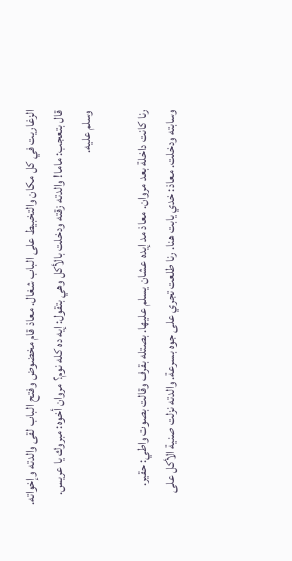الزغاريت في كل مكان والتخبيط على الباب شغال. معاذ قام مخضوض وفتح الباب لقى والدته وإخواته. قال بتعجب: ماما! والدته زقته ودخلت بالأكل وهي بتقول: إيه ده كله نوم؟ مروان أخوه: مبروك يا عريس. وسلم عليه.

رنا كانت داخلة بعد مروان. معاذ مد إيده عشان يسلم عليها. بصتله بقرف وقالت بصوت واطي: حقير. وسابته ودخلت. معاذ: خدي يابت هنا. رنا طلعت تجري على جوه بسرعة. والدته نزلت صنية الأكل على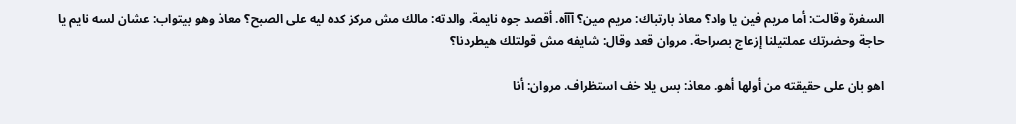السفرة وقالت: أما مريم فين يا واد؟ معاذ بارتباك: مريم مين؟ آآآه. أقصد جوه نايمة. والدته: مالك مش مركز كده ليه على الصبح؟ معاذ وهو بيتواب: عشان لسه نايم يا حاجة وحضرتك عملتيلنا إزعاج بصراحة. مروان قعد وقال: شايفه مش قولتلك هيطردنا؟

اهو بان على حقيقته من أولها أهو. معاذ: بس يلا خف استظراف. مروان: أنا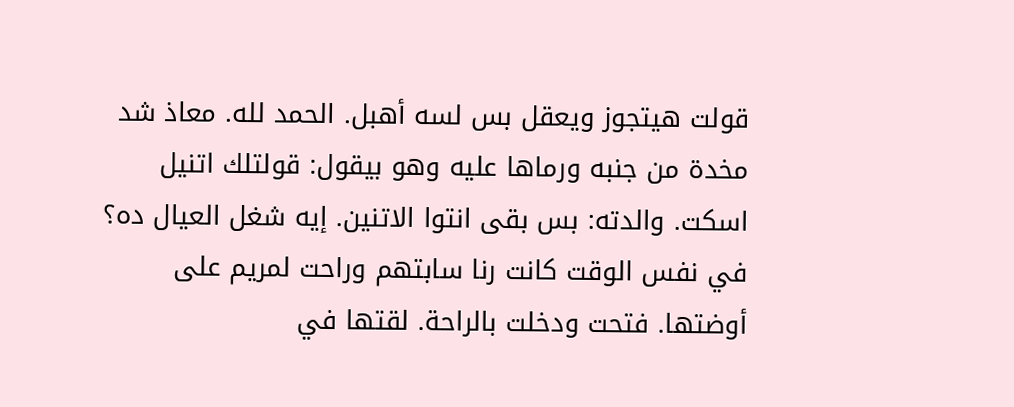قولت هيتجوز ويعقل بس لسه أهبل. الحمد لله. معاذ شد مخدة من جنبه ورماها عليه وهو بيقول: قولتلك اتنيل اسكت. والدته: بس بقى انتوا الاتنين. إيه شغل العيال ده؟ في نفس الوقت كانت رنا سابتهم وراحت لمريم على أوضتها. فتحت ودخلت بالراحة. لقتها في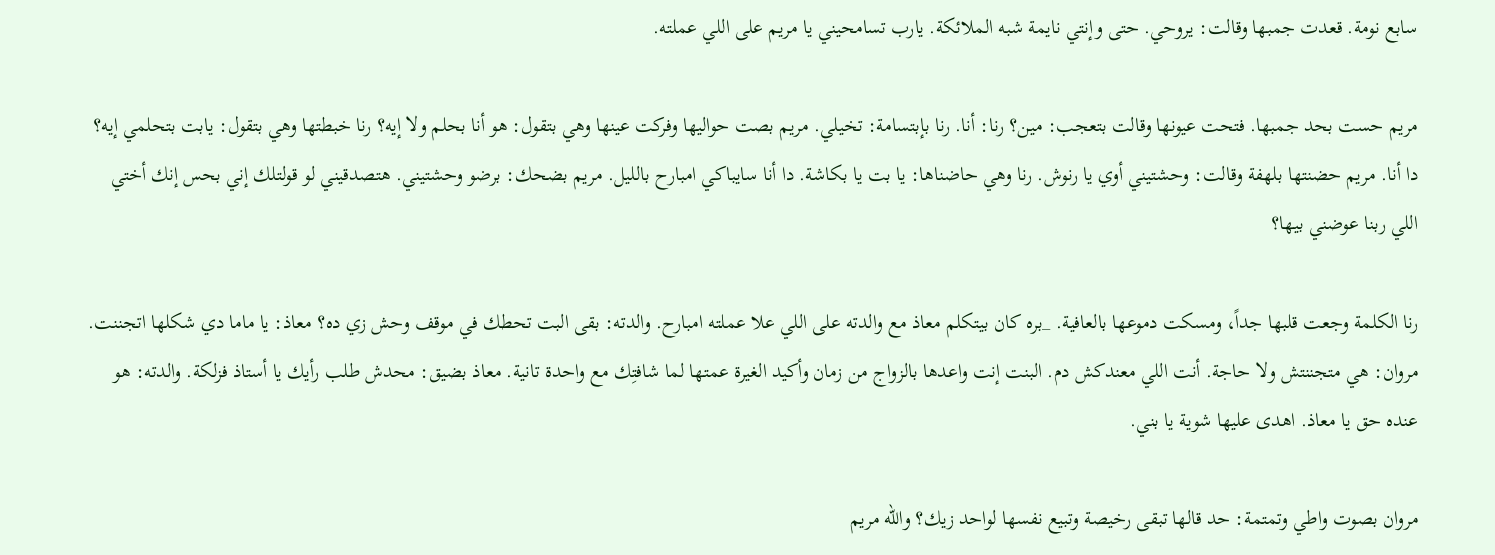سابع نومة. قعدت جمبها وقالت: يروحي. حتى وإنتي نايمة شبه الملائكة. يارب تسامحيني يا مريم على اللي عملته.

مريم حست بحد جمبها. فتحت عيونها وقالت بتعجب: مين؟ رنا: أنا. رنا بإبتسامة: تخيلي. مريم بصت حواليها وفركت عينها وهي بتقول: هو أنا بحلم ولا إيه؟ رنا خبطتها وهي بتقول: يابت بتحلمي إيه؟ دا أنا. مريم حضنتها بلهفة وقالت: وحشتيني أوي يا رنوش. رنا وهي حاضناها: يا بت يا بكاشة. دا أنا سايباكي امبارح بالليل. مريم بضحك: برضو وحشتيني. هتصدقيني لو قولتلك إني بحس إنك أختي اللي ربنا عوضني بيها؟

رنا الكلمة وجعت قلبها جداً، ومسكت دموعها بالعافية. _بره كان بيتكلم معاذ مع والدته على اللي علا عملته امبارح. والدته: بقى البت تحطك في موقف وحش زي ده؟ معاذ: يا ماما دي شكلها اتجننت. مروان: هي متجننتش ولا حاجة. أنت اللي معندكش دم. البنت إنت واعدها بالزواج من زمان وأكيد الغيرة عمتها لما شافتِك مع واحدة تانية. معاذ بضيق: محدش طلب رأيك يا أستاذ فزلكة. والدته: هو عنده حق يا معاذ. اهدى عليها شوية يا بني.

مروان بصوت واطي وتمتمة: حد قالها تبقى رخيصة وتبيع نفسها لواحد زيك؟ والله مريم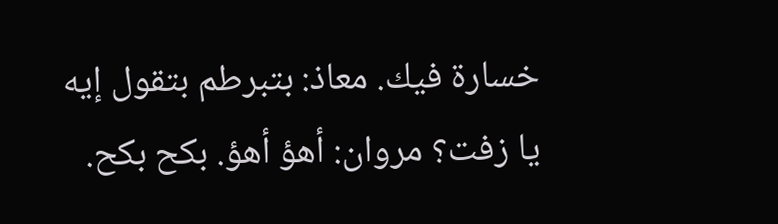خسارة فيك. معاذ: بتبرطم بتقول إيه يا زفت؟ مروان: أهؤ أهؤ. بكح بكح.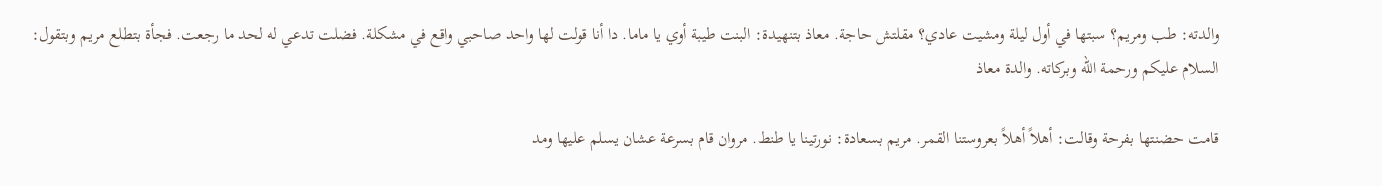والدته: طب ومريم؟ سبتها في أول ليلة ومشيت عادي؟ مقلتش حاجة. معاذ بتنهيدة: البنت طيبة أوي يا ماما. دا أنا قولت لها واحد صاحبي واقع في مشكلة. فضلت تدعي له لحد ما رجعت. فجأة بتطلع مريم وبتقول: السلام عليكم ورحمة الله وبركاته. والدة معاذ

قامت حضنتها بفرحة وقالت: أهلاً أهلاً بعروستنا القمر. مريم بسعادة: نورتينا يا طنط. مروان قام بسرعة عشان يسلم عليها ومد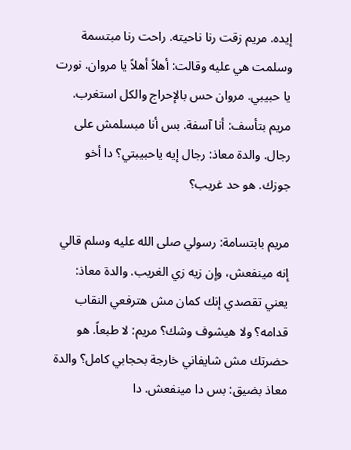إيده. مريم زقت رنا ناحيته. راحت رنا مبتسمة وسلمت هي عليه وقالت: أهلاً أهلاً يا مروان. نورت يا حبيبي. مروان حس بالإحراج والكل استغرب. مريم بتأسف: أنا آسفة. بس أنا مبسلمش على رجال. والدة معاذ: رجال إيه ياحبيبتي؟ دا أخو جوزك. هو حد غريب؟

مريم بابتسامة: رسولي صلى الله عليه وسلم قالي إنه مينفعش، وإن زيه زي الغريب. والدة معاذ: يعني تقصدي إنك كمان مش هترفعي النقاب قدامه؟ ولا هيشوف وشك؟ مريم: لا طبعاً. هو حضرتك مش شايفاني خارجة بحجابي كامل؟ والدة معاذ بضيق: بس دا مينفعش. دا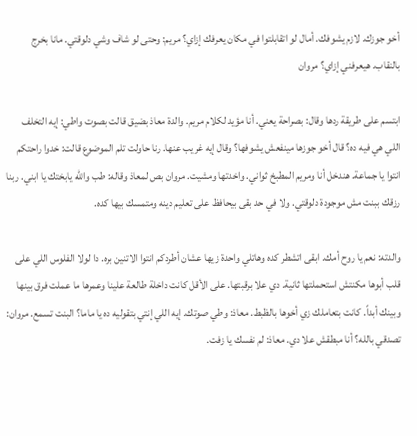أخو جوزك. لازم يشوفك. أمال لو اتقابلتوا في مكان يعرفك إزاي؟ مريم: وحتى لو شاف وشي دلوقتي. مانا بخرج بالنقاب. هيعرفني إزاي؟ مروان

ابتسم على طريقة ردها وقال: بصراحة يعني. أنا مؤيد لكلام مريم. والدة معاذ بضيق قالت بصوت واطي: إيه التخلف اللي هي فيه ده؟ قال أخو جوزها مينفعش يشوفها؟ وقال إيه غريب عنها. رنا حاولت تلم الموضوع قالت: خدوا راحتكم انتوا يا جماعة. هندخل أنا ومريم المطبخ ثواني. واخدتها ومشيت. مروان بص لمعاذ وقاله: طب والله يابختك يا ابني. ربنا رزقك ببنت مش موجودة دلوقتي. ولا في حد بقى بيحافظ على تعليم دينه ومتمسك بيها كده.

والدته: نعم يا روح أمك. ابقى اتشطر كده وهاتلي واحدة زيها عشان أطردكم انتوا الاتنين بره. دا لولا الفلوس اللي على قلب أبوها مكنتش استحملتها ثانية. دي علا برقبتها. على الأقل كانت داخلة طالعة علينا وعمرها ما عملت فرق بينها وبينك أبداً. كانت بتعاملك زي أخوها بالظبط. معاذ: وطي صوتك. إيه اللي إنتي بتقوليه ده يا ماما؟ البنت تسمع. مروان: تصدقي بالله؟ أنا مبطقش علا دي. معاذ: لم نفسك يا زفت.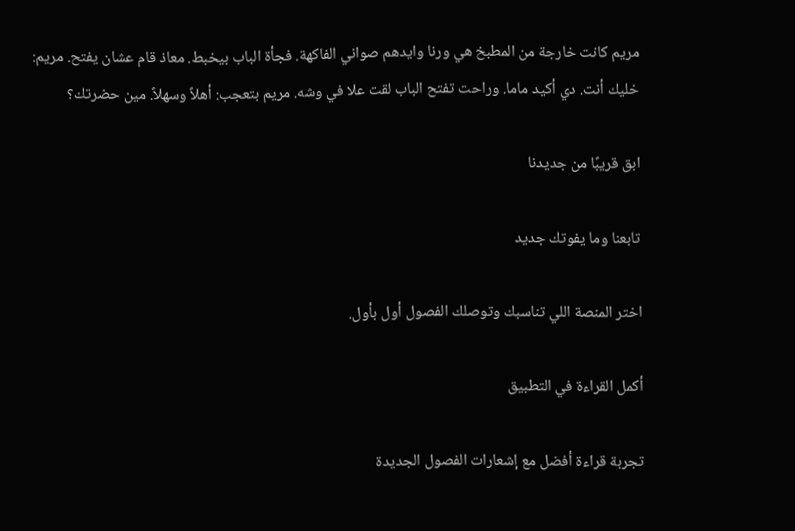مريم كانت خارجة من المطبخ هي ورنا وايدهم صواني الفاكهة. فجأة الباب بيخبط. معاذ قام عشان يفتح. مريم: خليك أنت. دي أكيد ماما. وراحت تفتح الباب لقت علا في وشه. مريم بتعجب: أهلاً وسهلاً. مين حضرتك؟

ابق قريبًا من جديدنا

تابعنا وما يفوتك جديد

اختر المنصة اللي تناسبك وتوصلك الفصول أول بأول.

أكمل القراءة في التطبيق

تجربة قراءة أفضل مع إشعارات الفصول الجديدة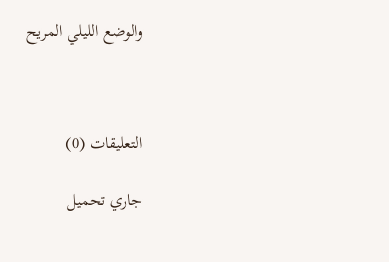والوضع الليلي المريح



التعليقات (0)

جاري تحميل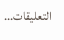التعليقات...